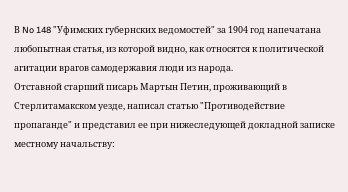В No 148 "Уфимских губернских ведомостей" за 1904 год напечатана любопытная статья, из которой видно, как относятся к политической агитации врагов самодержавия люди из народа.
Отставной старший писарь Мартын Петин, проживающий в Стерлитамакском уезде, написал статью "Противодействие пропаганде" и представил ее при нижеследующей докладной записке местному начальству: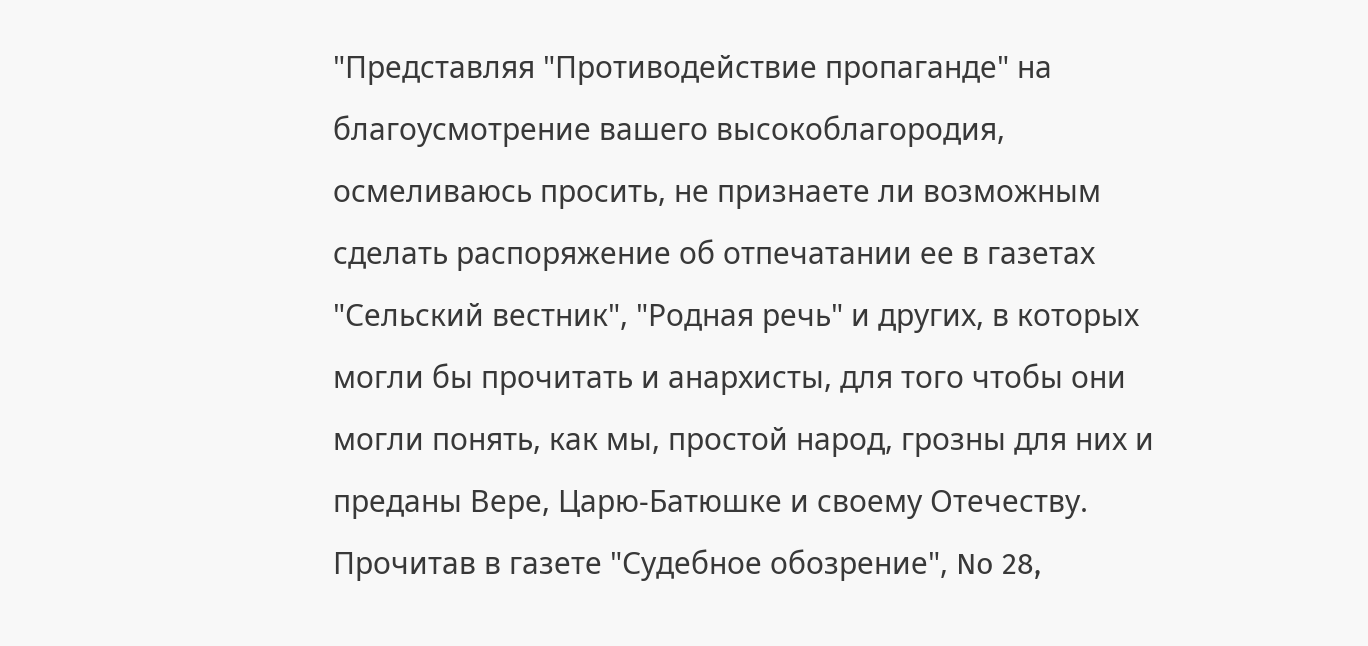"Представляя "Противодействие пропаганде" на благоусмотрение вашего высокоблагородия, осмеливаюсь просить, не признаете ли возможным сделать распоряжение об отпечатании ее в газетах "Сельский вестник", "Родная речь" и других, в которых могли бы прочитать и анархисты, для того чтобы они могли понять, как мы, простой народ, грозны для них и преданы Вере, Царю-Батюшке и своему Отечеству.
Прочитав в газете "Судебное обозрение", No 28,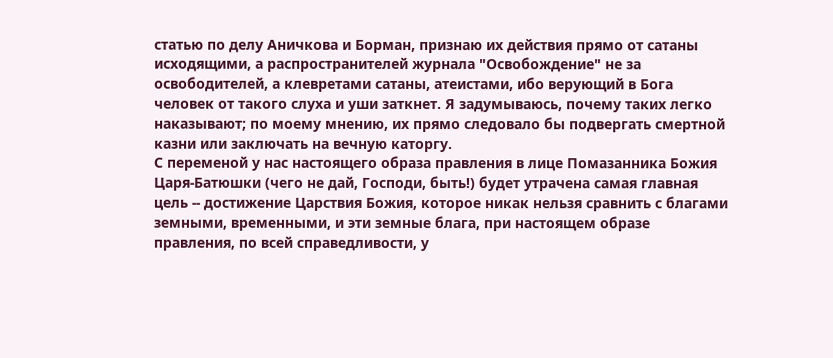статью по делу Аничкова и Борман, признаю их действия прямо от сатаны исходящими, а распространителей журнала "Освобождение" не за освободителей, а клевретами сатаны, атеистами, ибо верующий в Бога человек от такого слуха и уши заткнет. Я задумываюсь, почему таких легко наказывают; по моему мнению, их прямо следовало бы подвергать смертной казни или заключать на вечную каторгу.
С переменой у нас настоящего образа правления в лице Помазанника Божия Царя-Батюшки (чего не дай, Господи, быть!) будет утрачена самая главная цель -- достижение Царствия Божия, которое никак нельзя сравнить с благами земными, временными, и эти земные блага, при настоящем образе правления, по всей справедливости, у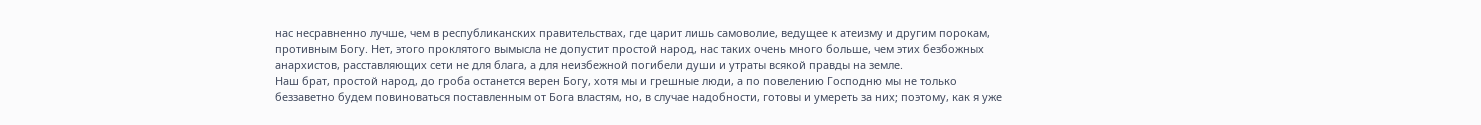нас несравненно лучше, чем в республиканских правительствах, где царит лишь самоволие, ведущее к атеизму и другим порокам, противным Богу. Нет, этого проклятого вымысла не допустит простой народ, нас таких очень много больше, чем этих безбожных анархистов, расставляющих сети не для блага, а для неизбежной погибели души и утраты всякой правды на земле.
Наш брат, простой народ, до гроба останется верен Богу, хотя мы и грешные люди, а по повелению Господню мы не только беззаветно будем повиноваться поставленным от Бога властям, но, в случае надобности, готовы и умереть за них; поэтому, как я уже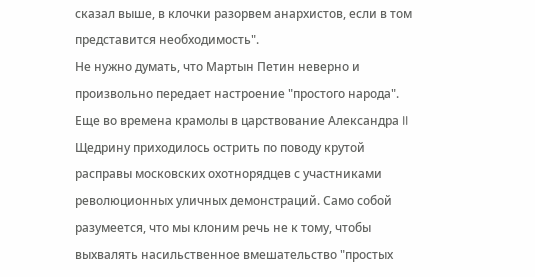сказал выше, в клочки разорвем анархистов, если в том представится необходимость".
Не нужно думать, что Мартын Петин неверно и произвольно передает настроение "простого народа". Еще во времена крамолы в царствование Александра II Щедрину приходилось острить по поводу крутой расправы московских охотнорядцев с участниками революционных уличных демонстраций. Само собой разумеется, что мы клоним речь не к тому, чтобы выхвалять насильственное вмешательство "простых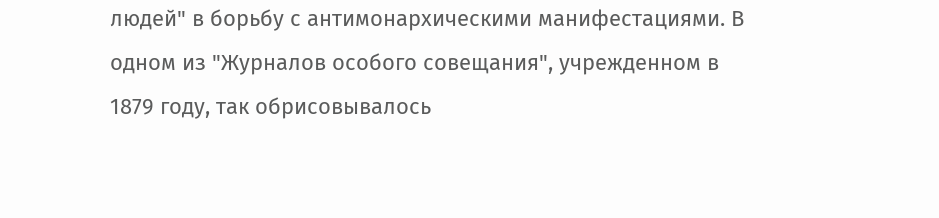людей" в борьбу с антимонархическими манифестациями. В одном из "Журналов особого совещания", учрежденном в 1879 году, так обрисовывалось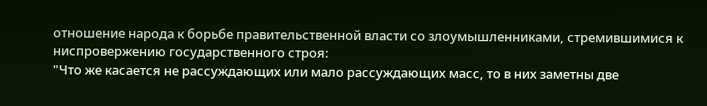отношение народа к борьбе правительственной власти со злоумышленниками, стремившимися к ниспровержению государственного строя:
"Что же касается не рассуждающих или мало рассуждающих масс, то в них заметны две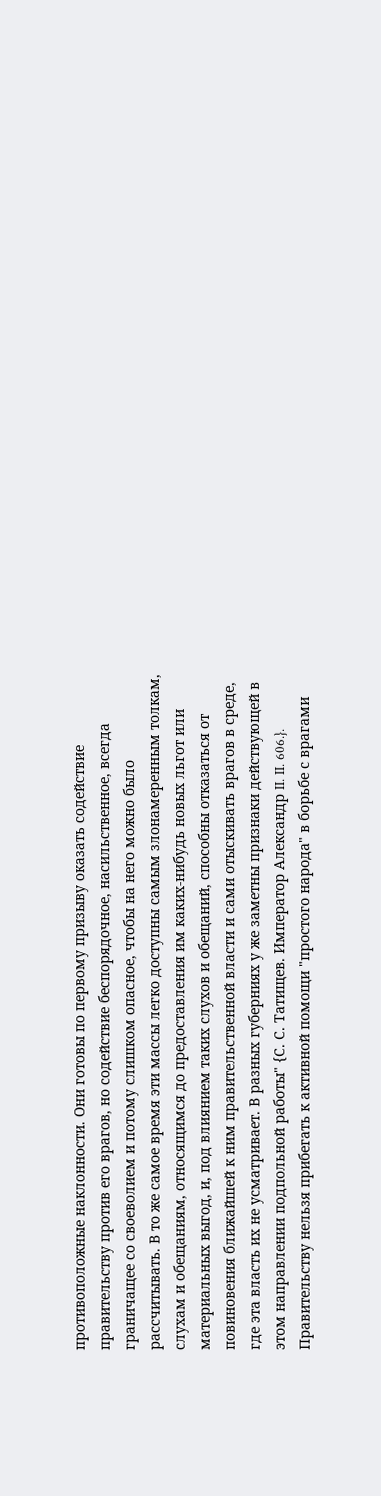противоположные наклонности. Они готовы по первому призыву оказать содействие правительству против его врагов, но содействие беспорядочное, насильственное, всегда граничащее со своеволием и потому слишком опасное, чтобы на него можно было рассчитывать. В то же самое время эти массы легко доступны самым злонамеренным толкам, слухам и обещаниям, относящимся до предоставления им каких-нибудь новых льгот или материальных выгод, и, под влиянием таких слухов и обещаний, способны отказаться от повиновения ближайшей к ним правительственной власти и сами отыскивать врагов в среде, где эта власть их не усматривает. В разных губерниях у же заметны признаки действующей в этом направлении подпольной работы" {С. С. Татищев. Император Александр II. II. 606.}.
Правительству нельзя прибегать к активной помощи "простого народа" в борьбе с врагами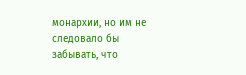монархии, но им не следовало бы забывать, что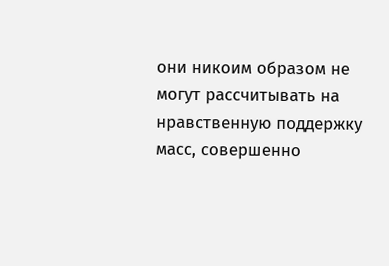они никоим образом не могут рассчитывать на нравственную поддержку масс, совершенно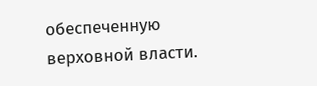обеспеченную верховной власти.